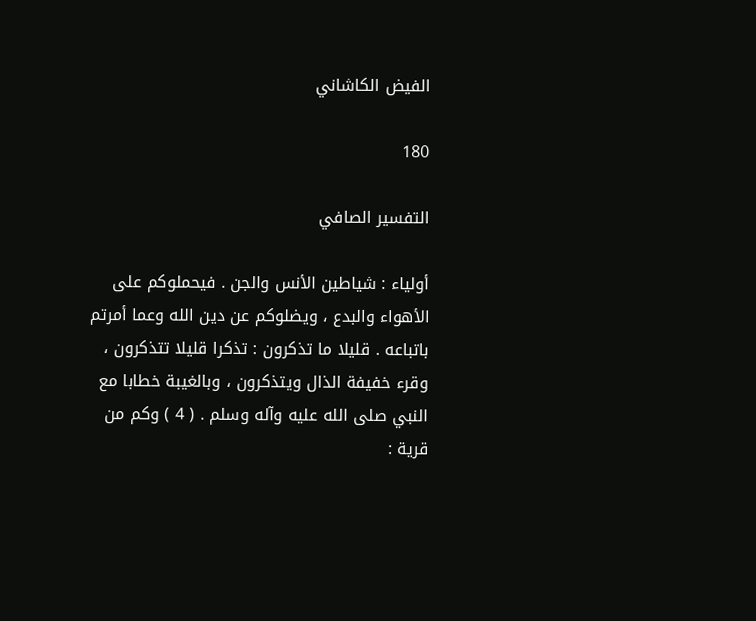الفيض الكاشاني

180

التفسير الصافي

أولياء : شياطين الأنس والجن . فيحملوكم على الأهواء والبدع ، ويضلوكم عن دين الله وعما أمرتم باتباعه . قليلا ما تذكرون : تذكرا قليلا تتذكرون ، وقرء خفيفة الذال ويتذكرون ، وبالغيبة خطابا مع النبي صلى الله عليه وآله وسلم . ( 4 ) وكم من قرية :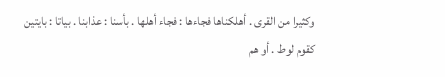وكثيرا من القرى . أهلكناها فجاءها : فجاء أهلها . بأسنا : عذابنا . بياتا : بايتين كقوم لوط . أو هم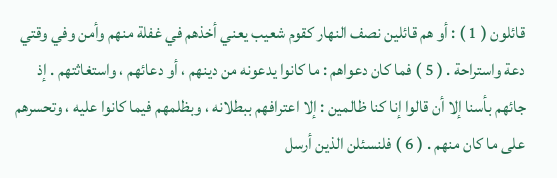قائلون ( 1 ) : أو هم قائلين نصف النهار كقوم شعيب يعني أخذهم في غفلة منهم وأمن وفي وقتي دعة واستراحة . ( 5 ) فما كان دعواهم : ما كانوا يدعونه من دينهم ، أو دعائهم ، واستغاثتهم . إذ جائهم بأسنا إلا أن قالوا إنا كنا ظالمين : إلا اعترافهم ببطلانه ، وبظلمهم فيما كانوا عليه ، وتحسرهم على ما كان منهم . ( 6 ) فلنسئلن الذين أرسل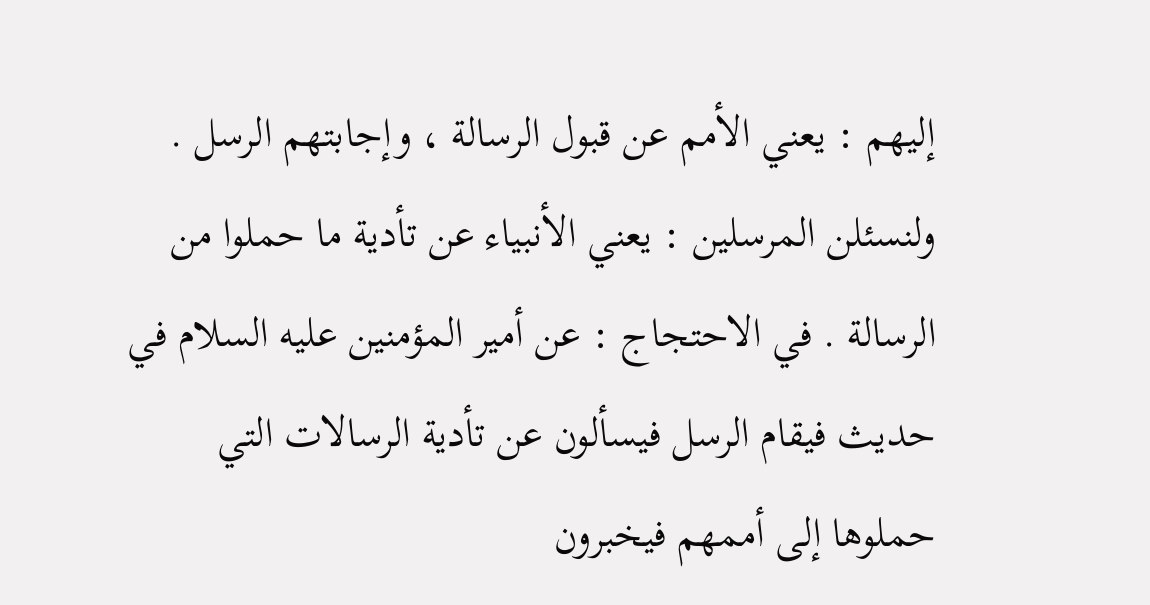إليهم : يعني الأمم عن قبول الرسالة ، وإجابتهم الرسل . ولنسئلن المرسلين : يعني الأنبياء عن تأدية ما حملوا من الرسالة . في الاحتجاج : عن أمير المؤمنين عليه السلام في حديث فيقام الرسل فيسألون عن تأدية الرسالات التي حملوها إلى أممهم فيخبرون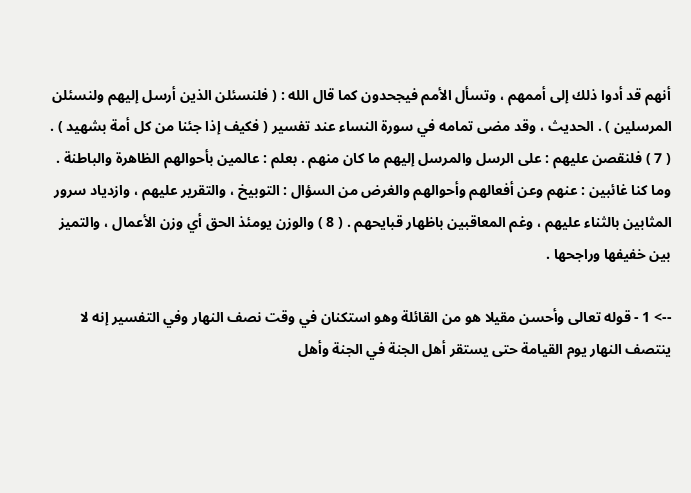أنهم قد أدوا ذلك إلى أممهم ، وتسأل الأمم فيجحدون كما قال الله : ( فلنسئلن الذين أرسل إليهم ولنسئلن المرسلين ) . الحديث ، وقد مضى تمامه في سورة النساء عند تفسير ( فكيف إذا جئنا من كل أمة بشهيد ) . ( 7 ) فلنقصن عليهم : على الرسل والمرسل إليهم ما كان منهم . بعلم : عالمين بأحوالهم الظاهرة والباطنة . وما كنا غائبين : عنهم وعن أفعالهم وأحوالهم والغرض من السؤال : التوبيخ ، والتقرير عليهم ، وازدياد سرور المثابين بالثناء عليهم ، وغم المعاقبين باظهار قبايحهم . ( 8 ) والوزن يومئذ الحق أي وزن الأعمال ، والتميز بين خفيفها وراجحها .

--> 1 - قوله تعالى وأحسن مقيلا هو من القائلة وهو استكنان في وقت نصف النهار وفي التفسير إنه لا ينتصف النهار يوم القيامة حتى يستقر أهل الجنة في الجنة وأهل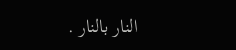النار بالنار .